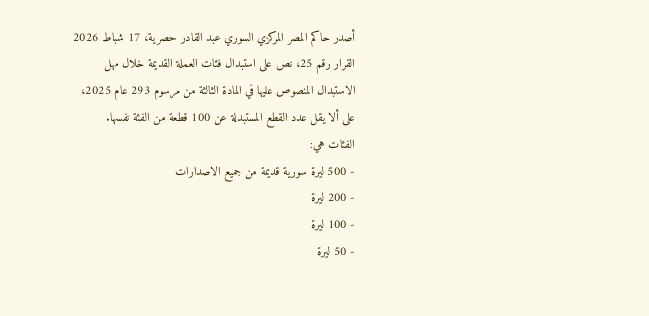أصدر حاكم المصر المركزي السوري عبد القادر حصرية، 17 شباط 2026 القرار رقم 25، نص على استبدال فئات العملة القديمة خلال مهل الاستبدال المنصوص عليها في المادة الثالثة من مرسوم 293 عام 2025، على ألا يقل عدد القطع المستبدلة عن 100 قطعة من الفئة نفسها.
الفئات هي:
- 500 ليرة سورية قديمة من جميع الاصدارات
- 200 ليرة
- 100 ليرة
- 50 ليرة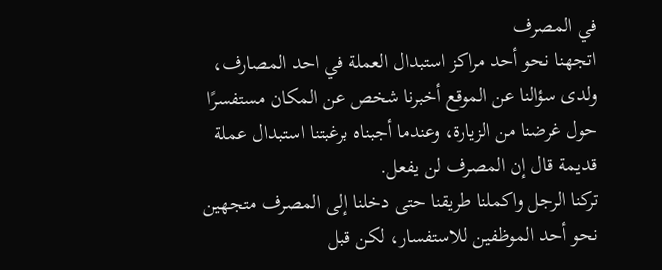في المصرف
اتجهنا نحو أحد مراكز استبدال العملة في احد المصارف، ولدى سؤالنا عن الموقع أخبرنا شخص عن المكان مستفسرًا حول غرضنا من الزيارة، وعندما أجبناه برغبتنا استبدال عملة قديمة قال إن المصرف لن يفعل.
تركنا الرجل واكملنا طريقنا حتى دخلنا إلى المصرف متجهين نحو أحد الموظفين للاستفسار، لكن قبل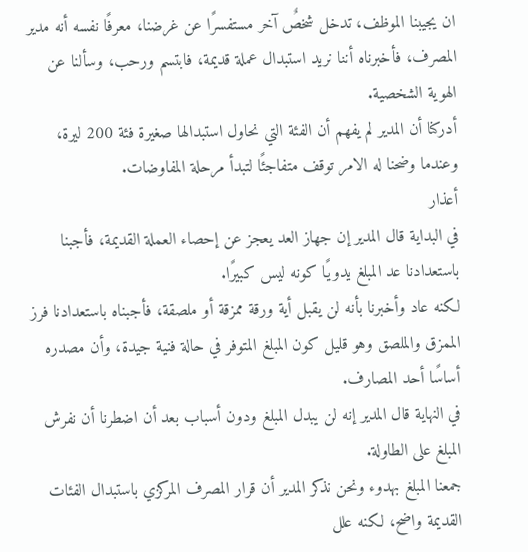ان يجيبنا الموظف، تدخل شخصٌ آخر مستفسرًا عن غرضنا، معرفًا نفسه أنه مدير المصرف، فأخبرناه أننا نريد استبدال عملة قديمة، فابتسم ورحب، وسألنا عن الهوية الشخصية.
أدركنا أن المدير لم يفهم أن الفئة التي نحاول استبدالها صغيرة فئة 200 ليرة، وعندما وضحنا له الامر توقف متفاجئًا لتبدأ مرحلة المفاوضات.
أعذار
في البداية قال المدير إن جهاز العد يعجز عن إحصاء العملة القديمة، فأجبنا باستعدادنا عد المبلغ يدويًا كونه ليس كبيرًا.
لكنه عاد وأخبرنا بأنه لن يقبل أية ورقة ممزقة أو ملصقة، فأجبناه باستعدادنا فرز الممزق والملصق وهو قليل كون المبلغ المتوفر في حالة فنية جيدة، وأن مصدره أساسًا أحد المصارف.
في النهاية قال المدير إنه لن يبدل المبلغ ودون أسباب بعد أن اضطرنا أن نفرش المبلغ على الطاولة.
جمعنا المبلغ بهدوء ونحن نذكر المدير أن قرار المصرف المركزي باستبدال الفئات القديمة واضح، لكنه علل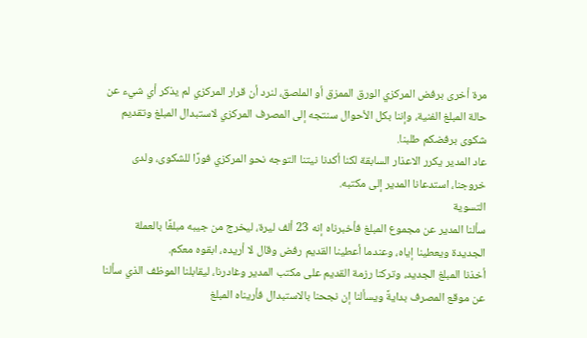مرة أخرى برفض المركزي الورق الممزق أو الملصق، لنرد أن قرار المركزي لم يذكر أي شيء عن حالة المبلغ الفنية، وإننا بكل الأحوال سنتجه إلى المصرف المركزي لاستبدال المبلغ وتقديم شكوى برفضكم طلبنا.
عاد المدير يكرر الاعذار السابقة لكنا أكدنا نيتنا التوجه نحو المركزي فورًا للشكوى، ولدى خروجنا، استدعانا المدير إلى مكتبه.
التسوية
سألنا المدير عن مجموع المبلغ فأخبرناه إنه 23 ألف ليرة، ليخرج من جيبه مبلغًا بالعملة الجديدة ويعطينا إياه، وعندما أعطينا القديم رفض وقال لا أريده، ابقوه معكم.
أخذنا المبلغ الجديد، وتركنا رزمة القديم على مكتب المدير وغادرنا، ليقابلنا الموظف الذي سألنا عن موقع المصرف بدايةً ويسألنا إن نجحنا بالاستبدال فأريناه المبلغ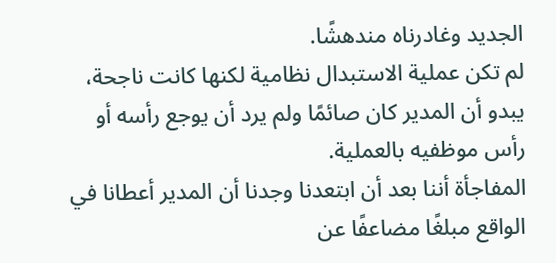الجديد وغادرناه مندهشًا.
لم تكن عملية الاستبدال نظامية لكنها كانت ناجحة، يبدو أن المدير كان صائمًا ولم يرد أن يوجع رأسه أو رأس موظفيه بالعملية.
المفاجأة أننا بعد أن ابتعدنا وجدنا أن المدير أعطانا في الواقع مبلغًا مضاعفًا عن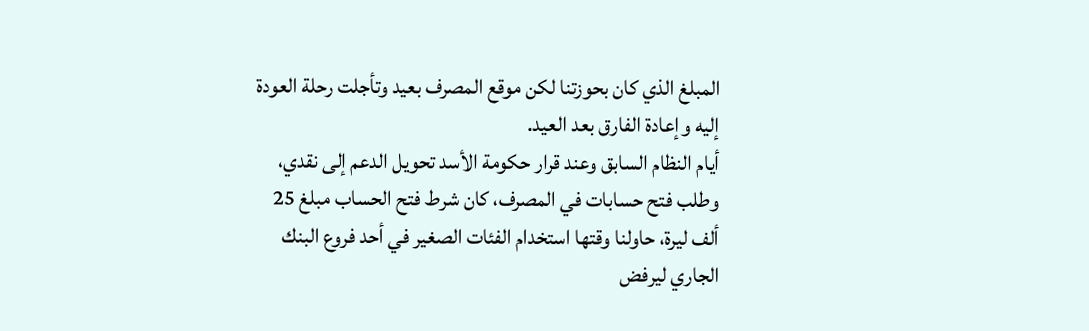المبلغ الذي كان بحوزتنا لكن موقع المصرف بعيد وتأجلت رحلة العودة إليه وإعادة الفارق بعد العيد.
أيام النظام السابق وعند قرار حكومة الأسد تحويل الدعم إلى نقدي، وطلب فتح حسابات في المصرف، كان شرط فتح الحساب مبلغ 25 ألف ليرة، حاولنا وقتها استخدام الفئات الصغير في أحد فروع البنك الجاري ليرفض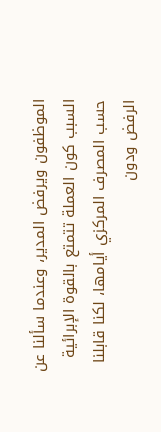الموظفون ويرفض المدير، وعندما سألنا عن السبب كون العملة تتمتع بالقوة الإبرائية حسب المصرف المركزي أيامها، لكنا قابلنا الرفض ودون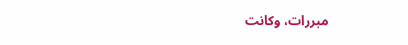مبررات، وكانت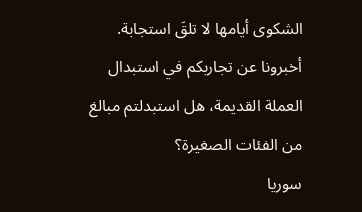الشكوى أيامها لا تلقَ استجابة.
أخبرونا عن تجاربكم في استبدال العملة القديمة، هل استبدلتم مبالغ من الفئات الصغيرة؟
سوريا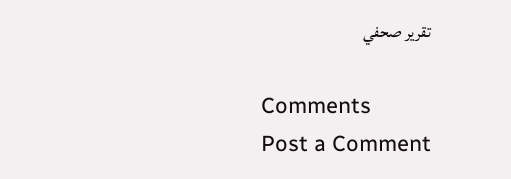تقرير صحفي

Comments
Post a Comment